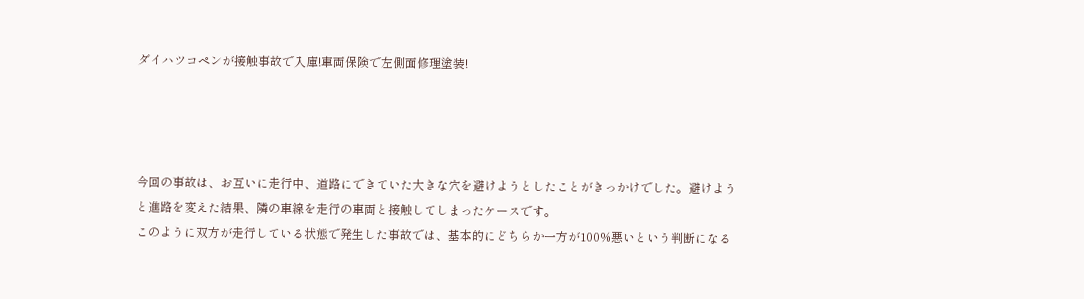ダイハツコペンが接触事故で入庫!車両保険で左側面修理塗装!




今回の事故は、お互いに走行中、道路にできていた大きな穴を避けようとしたことがきっかけでした。避けようと進路を変えた結果、隣の車線を走行の車両と接触してしまったケースです。
このように双方が走行している状態で発生した事故では、基本的にどちらか一方が100%悪いという判断になる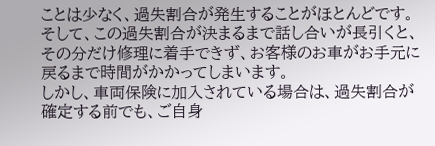ことは少なく、過失割合が発生することがほとんどです。そして、この過失割合が決まるまで話し合いが長引くと、その分だけ修理に着手できず、お客様のお車がお手元に戻るまで時間がかかってしまいます。
しかし、車両保険に加入されている場合は、過失割合が確定する前でも、ご自身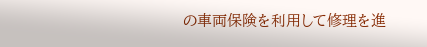の車両保険を利用して修理を進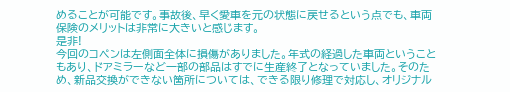めることが可能です。事故後、早く愛車を元の状態に戻せるという点でも、車両保険のメリットは非常に大きいと感じます。
是非!
今回のコペンは左側面全体に損傷がありました。年式の経過した車両ということもあり、ドアミラーなど一部の部品はすでに生産終了となっていました。そのため、新品交換ができない箇所については、できる限り修理で対応し、オリジナル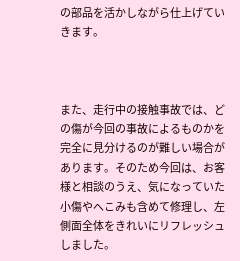の部品を活かしながら仕上げていきます。



また、走行中の接触事故では、どの傷が今回の事故によるものかを完全に見分けるのが難しい場合があります。そのため今回は、お客様と相談のうえ、気になっていた小傷やへこみも含めて修理し、左側面全体をきれいにリフレッシュしました。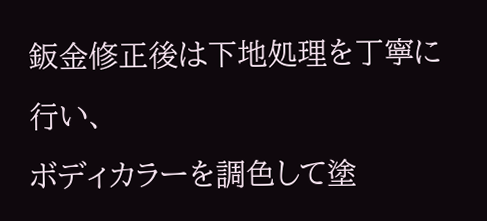鈑金修正後は下地処理を丁寧に行い、
ボディカラーを調色して塗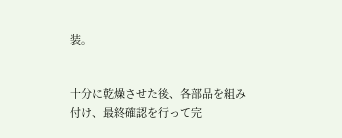装。


十分に乾燥させた後、各部品を組み付け、最終確認を行って完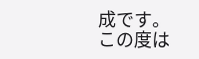成です。
この度は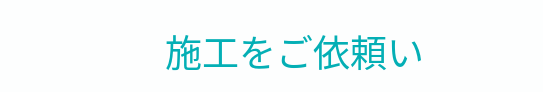施工をご依頼い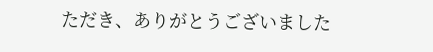ただき、ありがとうございました